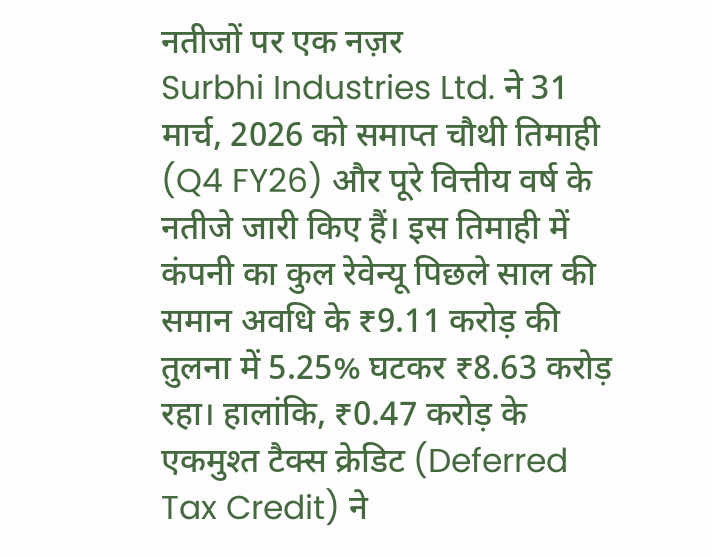नतीजों पर एक नज़र
Surbhi Industries Ltd. ने 31 मार्च, 2026 को समाप्त चौथी तिमाही (Q4 FY26) और पूरे वित्तीय वर्ष के नतीजे जारी किए हैं। इस तिमाही में कंपनी का कुल रेवेन्यू पिछले साल की समान अवधि के ₹9.11 करोड़ की तुलना में 5.25% घटकर ₹8.63 करोड़ रहा। हालांकि, ₹0.47 करोड़ के एकमुश्त टैक्स क्रेडिट (Deferred Tax Credit) ने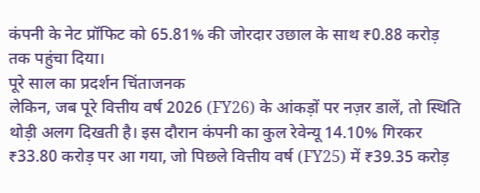कंपनी के नेट प्रॉफिट को 65.81% की जोरदार उछाल के साथ ₹0.88 करोड़ तक पहुंचा दिया।
पूरे साल का प्रदर्शन चिंताजनक
लेकिन, जब पूरे वित्तीय वर्ष 2026 (FY26) के आंकड़ों पर नज़र डालें, तो स्थिति थोड़ी अलग दिखती है। इस दौरान कंपनी का कुल रेवेन्यू 14.10% गिरकर ₹33.80 करोड़ पर आ गया, जो पिछले वित्तीय वर्ष (FY25) में ₹39.35 करोड़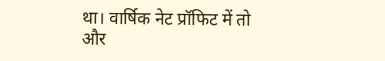था। वार्षिक नेट प्रॉफिट में तो और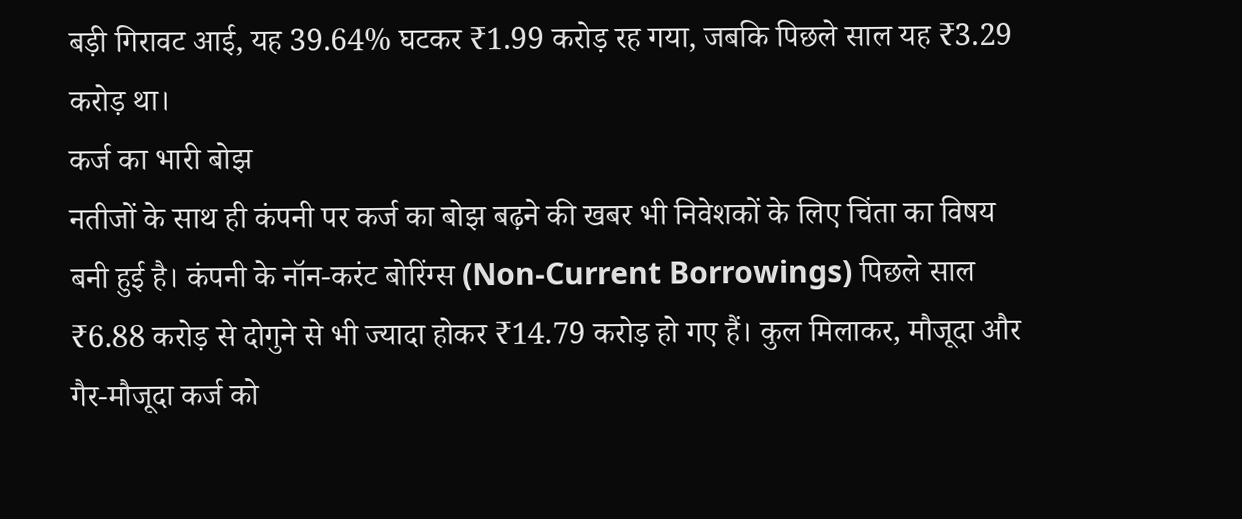बड़ी गिरावट आई, यह 39.64% घटकर ₹1.99 करोड़ रह गया, जबकि पिछले साल यह ₹3.29 करोड़ था।
कर्ज का भारी बोझ
नतीजों के साथ ही कंपनी पर कर्ज का बोझ बढ़ने की खबर भी निवेशकों के लिए चिंता का विषय बनी हुई है। कंपनी के नॉन-करंट बोरिंग्स (Non-Current Borrowings) पिछले साल ₹6.88 करोड़ से दोगुने से भी ज्यादा होकर ₹14.79 करोड़ हो गए हैं। कुल मिलाकर, मौजूदा और गैर-मौजूदा कर्ज को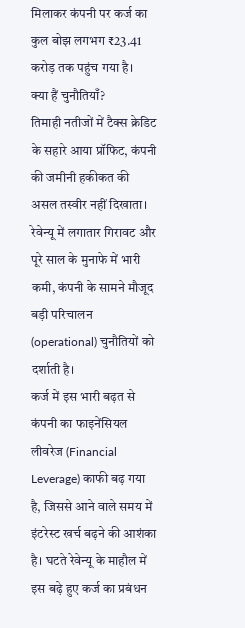मिलाकर कंपनी पर कर्ज का कुल बोझ लगभग ₹23.41 करोड़ तक पहुंच गया है।
क्या हैं चुनौतियाँ?
तिमाही नतीजों में टैक्स क्रेडिट के सहारे आया प्रॉफिट, कंपनी की जमीनी हकीकत की असल तस्वीर नहीं दिखाता। रेवेन्यू में लगातार गिरावट और पूरे साल के मुनाफे में भारी कमी, कंपनी के सामने मौजूद बड़ी परिचालन (operational) चुनौतियों को दर्शाती है।
कर्ज में इस भारी बढ़त से कंपनी का फाइनेंसियल लीवरेज (Financial Leverage) काफी बढ़ गया है, जिससे आने वाले समय में इंटरेस्ट खर्च बढ़ने की आशंका है। घटते रेवेन्यू के माहौल में इस बढ़े हुए कर्ज का प्रबंधन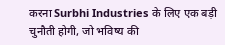करना Surbhi Industries के लिए एक बड़ी चुनौती होगी, जो भविष्य की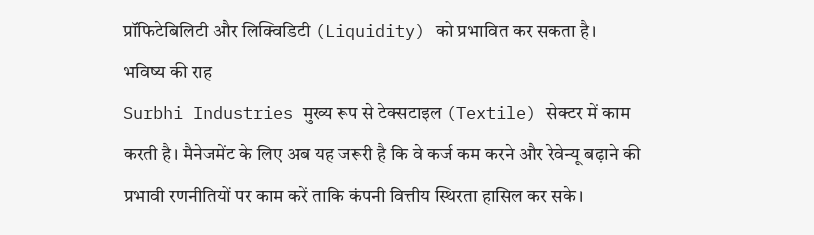प्रॉफिटेबिलिटी और लिक्विडिटी (Liquidity) को प्रभावित कर सकता है।
भविष्य की राह
Surbhi Industries मुख्य रूप से टेक्सटाइल (Textile) सेक्टर में काम करती है। मैनेजमेंट के लिए अब यह जरूरी है कि वे कर्ज कम करने और रेवेन्यू बढ़ाने की प्रभावी रणनीतियों पर काम करें ताकि कंपनी वित्तीय स्थिरता हासिल कर सके।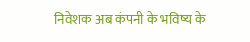निवेशक अब कंपनी के भविष्य के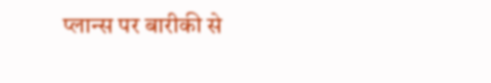प्लान्स पर बारीकी से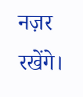नज़र रखेंगे।